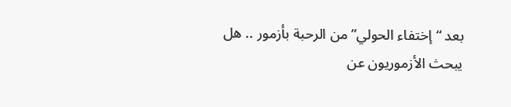بعد “إختفاء الحولي” من الرحبة بأزمور .. هل يبحث الأزموريون عن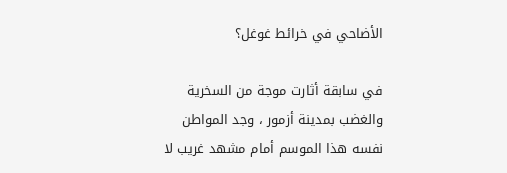الأضاحي في خرائط غوغل؟

في سابقة أثارت موجة من السخرية والغضب بمدينة أزمور ، وجد المواطن نفسه هذا الموسم أمام مشهد غريب لا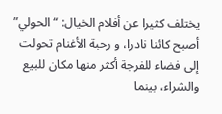يختلف كثيرا عن أفلام الخيال: “الحولي” أصبح كائنا نادرا، و رحبة الأغنام تحولت إلى فضاء للفرجة أكثر منها مكان للبيع والشراء، بينما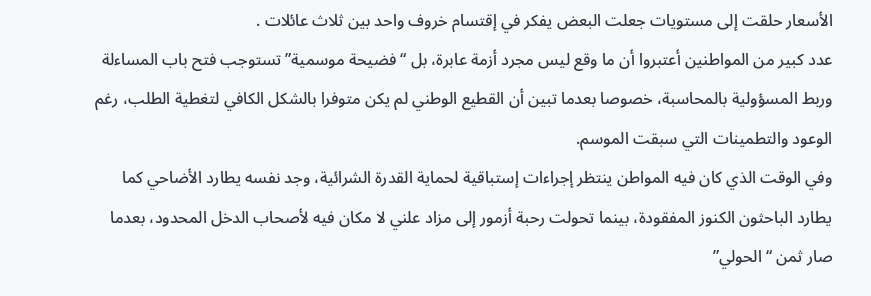الأسعار حلقت إلى مستويات جعلت البعض يفكر في إقتسام خروف واحد بين ثلاث عائلات .
عدد كبير من المواطنين أعتبروا أن ما وقع ليس مجرد أزمة عابرة، بل “فضيحة موسمية” تستوجب فتح باب المساءلة وربط المسؤولية بالمحاسبة، خصوصا بعدما تبين أن القطيع الوطني لم يكن متوفرا بالشكل الكافي لتغطية الطلب، رغم الوعود والتطمينات التي سبقت الموسم.
وفي الوقت الذي كان فيه المواطن ينتظر إجراءات إستباقية لحماية القدرة الشرائية، وجد نفسه يطارد الأضاحي كما يطارد الباحثون الكنوز المفقودة، بينما تحولت رحبة أزمور إلى مزاد علني لا مكان فيه لأصحاب الدخل المحدود، بعدما صار ثمن “الحولي”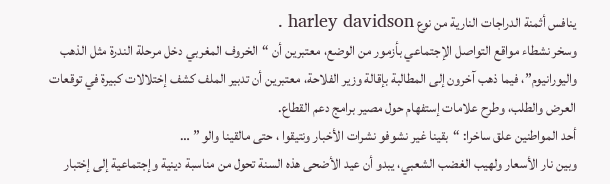ينافس أثمنة الدراجات النارية من نوع harley davidson .
وسخر نشطاء مواقع التواصل الإجتماعي بأزمور من الوضع، معتبرين أن “الخروف المغربي دخل مرحلة الندرة مثل الذهب واليورانيوم”، فيما ذهب آخرون إلى المطالبة بإقالة وزير الفلاحة، معتبرين أن تدبير الملف كشف إختلالات كبيرة في توقعات العرض والطلب، وطرح علامات إستفهام حول مصير برامج دعم القطاع.
أحد المواطنين علق ساخرا: “بقينا غير نشوفو نشرات الأخبار ونتيقوا ، حتى مالقينا والو ” …
وبين نار الأسعار ولهيب الغضب الشعبي، يبدو أن عيد الأضحى هذه السنة تحول من مناسبة دينية وإجتماعية إلى إختبار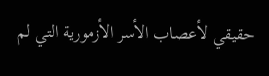حقيقي لأعصاب الأسر الأزمورية التي لم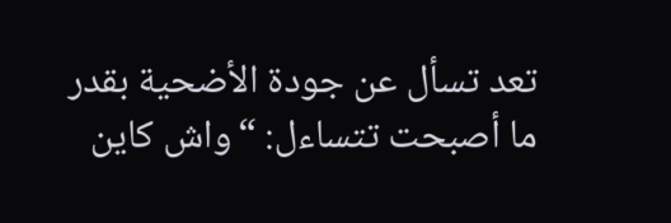تعد تسأل عن جودة الأضحية بقدر ما أصبحت تتساءل: “واش كاين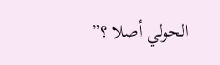الحولي أصلا ؟”